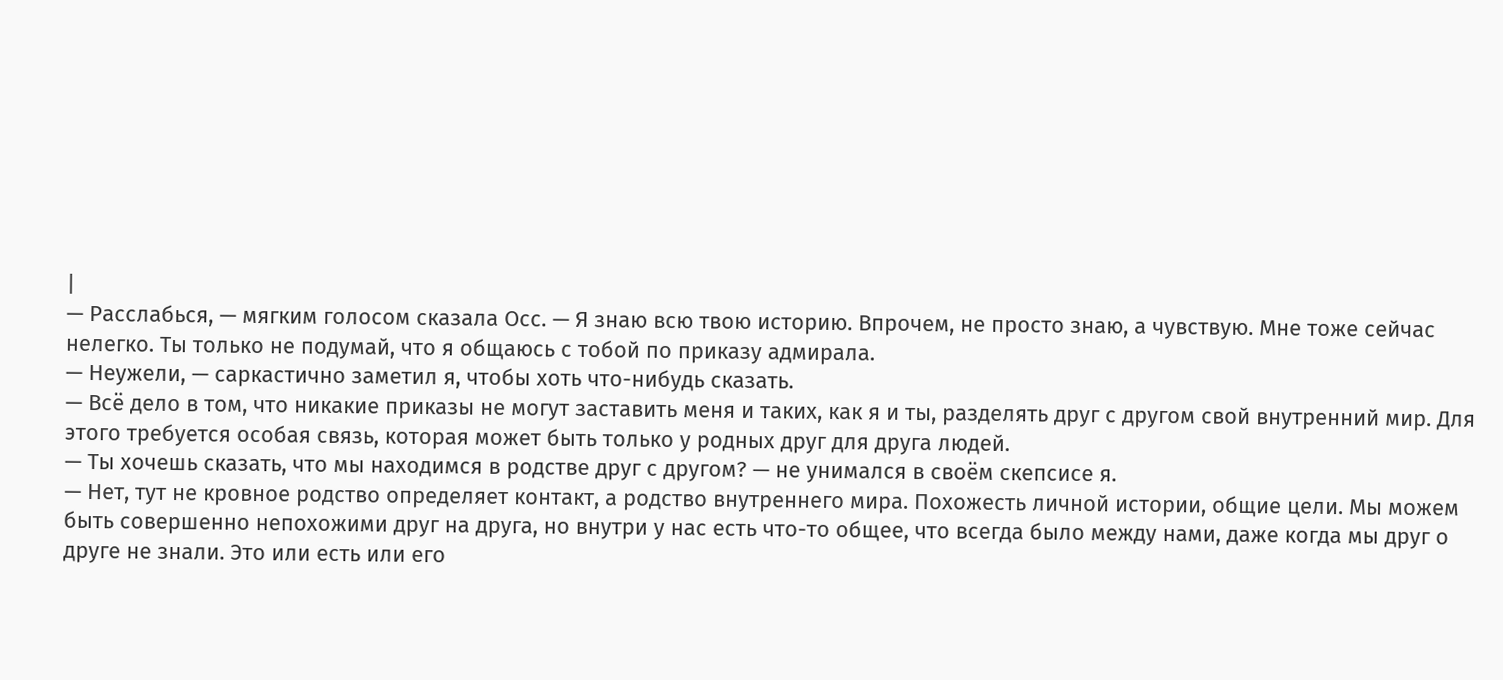|
— Расслабься, — мягким голосом сказала Осс. — Я знаю всю твою историю. Впрочем, не просто знаю, а чувствую. Мне тоже сейчас нелегко. Ты только не подумай, что я общаюсь с тобой по приказу адмирала.
— Неужели, — саркастично заметил я, чтобы хоть что-нибудь сказать.
— Всё дело в том, что никакие приказы не могут заставить меня и таких, как я и ты, разделять друг с другом свой внутренний мир. Для этого требуется особая связь, которая может быть только у родных друг для друга людей.
— Ты хочешь сказать, что мы находимся в родстве друг с другом? — не унимался в своём скепсисе я.
— Нет, тут не кровное родство определяет контакт, а родство внутреннего мира. Похожесть личной истории, общие цели. Мы можем быть совершенно непохожими друг на друга, но внутри у нас есть что-то общее, что всегда было между нами, даже когда мы друг о друге не знали. Это или есть или его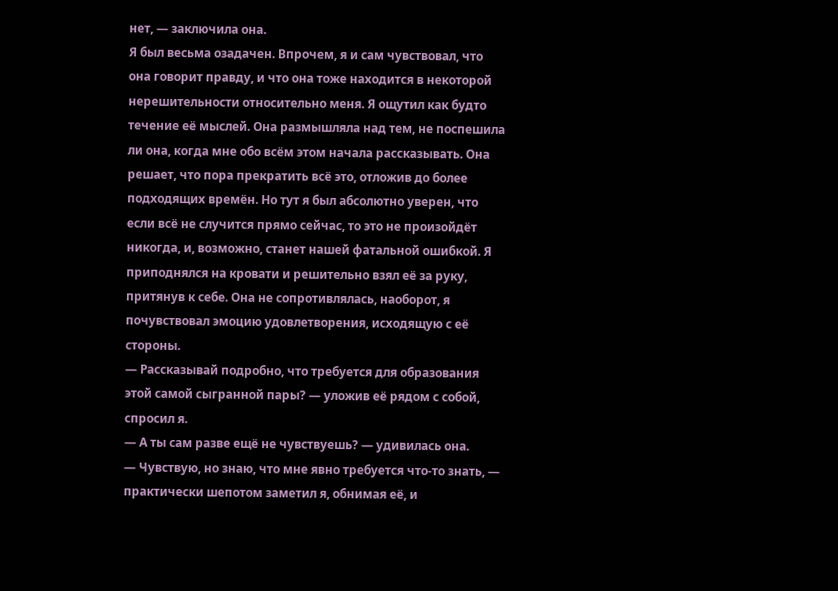нет, — заключила она.
Я был весьма озадачен. Впрочем, я и сам чувствовал, что она говорит правду, и что она тоже находится в некоторой нерешительности относительно меня. Я ощутил как будто течение её мыслей. Она размышляла над тем, не поспешила ли она, когда мне обо всём этом начала рассказывать. Она решает, что пора прекратить всё это, отложив до более подходящих времён. Но тут я был абсолютно уверен, что если всё не случится прямо сейчас, то это не произойдёт никогда, и, возможно, станет нашей фатальной ошибкой. Я приподнялся на кровати и решительно взял её за руку, притянув к себе. Она не сопротивлялась, наоборот, я почувствовал эмоцию удовлетворения, исходящую с её стороны.
— Рассказывай подробно, что требуется для образования этой самой сыгранной пары? — уложив её рядом с собой, спросил я.
— А ты сам разве ещё не чувствуешь? — удивилась она.
— Чувствую, но знаю, что мне явно требуется что-то знать, — практически шепотом заметил я, обнимая её, и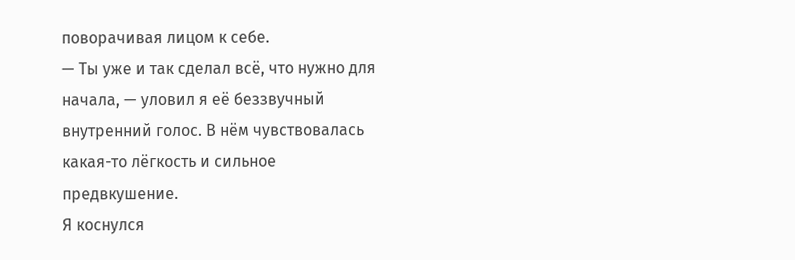поворачивая лицом к себе.
— Ты уже и так сделал всё, что нужно для начала, — уловил я её беззвучный внутренний голос. В нём чувствовалась какая-то лёгкость и сильное предвкушение.
Я коснулся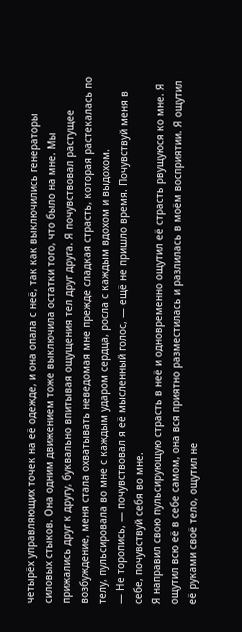четырёх управляющих точек на её одежде, и она опала с неё, так как выключились генераторы силовых стыков. Она одним движением тоже выключила остатки того, что было на мне. Мы прижались друг к другу, буквально впитывая ощущения тел друг друга. Я почувствовал растущее возбуждение, меня стала охватывать неведомая мне прежде сладкая страсть, которая растекалась по телу, пульсировала во мне с каждым ударом сердца, росла с каждым вдохом и выдохом.
— Не торопись, — почувствовал я её мысленный голос, — ещё не пришло время. Почувствуй меня в себе, почувствуй себя во мне.
Я направил свою пульсирующую страсть в неё и одновременно ощутил её страсть рвущуюся ко мне. Я ощутил всю её в себе самом, она вся приятно разместилась и разлилась в моём восприятии. Я ощутил её руками своё тело, ощутил не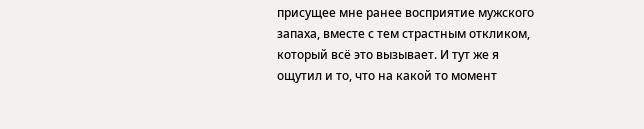присущее мне ранее восприятие мужского запаха, вместе с тем страстным откликом, который всё это вызывает. И тут же я ощутил и то, что на какой то момент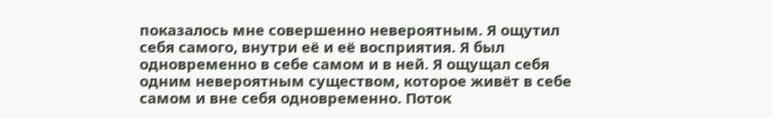показалось мне совершенно невероятным. Я ощутил себя самого, внутри её и её восприятия. Я был одновременно в себе самом и в ней. Я ощущал себя одним невероятным существом, которое живёт в себе самом и вне себя одновременно. Поток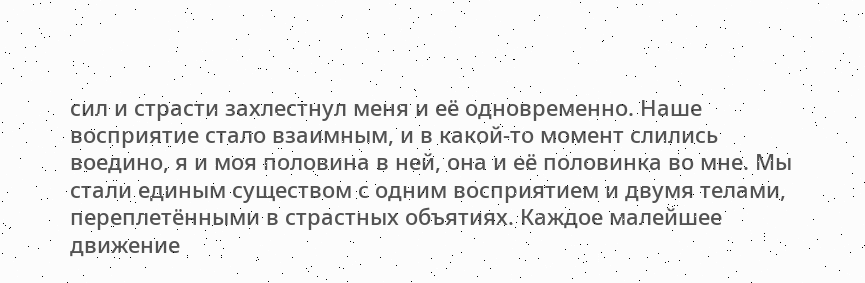сил и страсти захлестнул меня и её одновременно. Наше восприятие стало взаимным, и в какой-то момент слились воедино, я и моя половина в ней, она и её половинка во мне. Мы стали единым существом с одним восприятием и двумя телами, переплетёнными в страстных объятиях. Каждое малейшее движение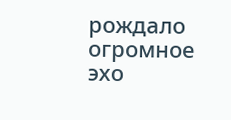рождало огромное эхо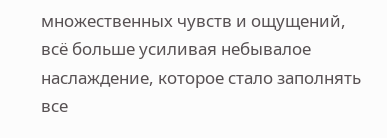множественных чувств и ощущений, всё больше усиливая небывалое наслаждение, которое стало заполнять все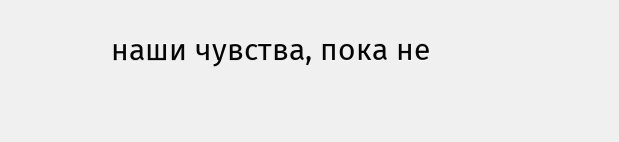наши чувства, пока не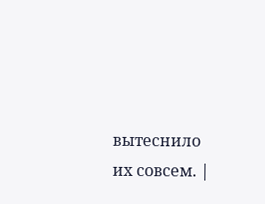вытеснило их совсем. |